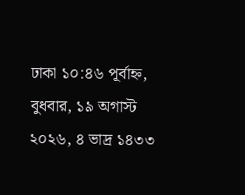ঢাকা ১০:৪৬ পূর্বাহ্ন, বুধবার, ১৯ অগাস্ট ২০২৬, ৪ ভাদ্র ১৪৩৩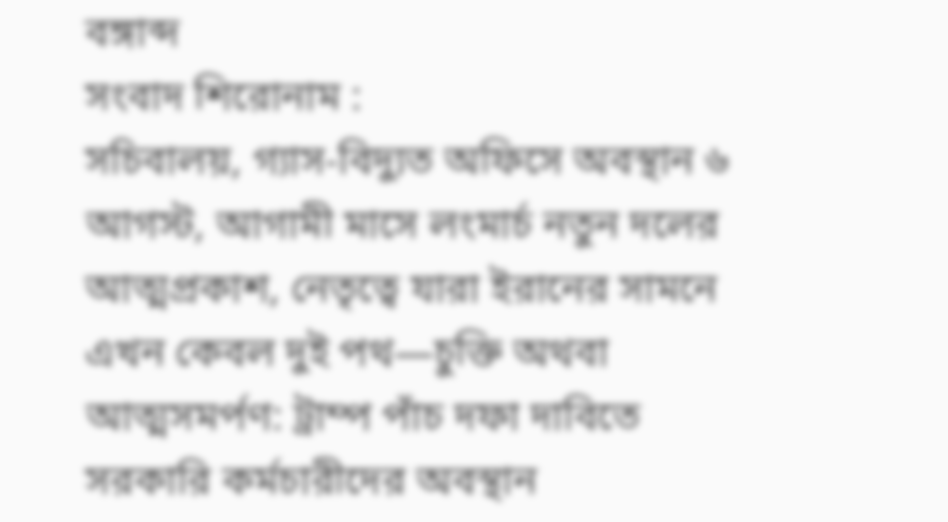বঙ্গাব্দ
সংবাদ শিরোনাম :
সচিবালয়, গ্যাস-বিদ্যুত অফিসে অবস্থান ৬ আগস্ট, আগামী মাসে লংমার্চ নতুন দলের আত্মপ্রকাশ, নেতৃত্বে যারা ইরানের সামনে এখন কেবল দুই পথ—চুক্তি অথবা আত্মসমর্পণ: ট্রাম্প পাঁচ দফা দাবিতে সরকারি কর্মচারীদের অবস্থান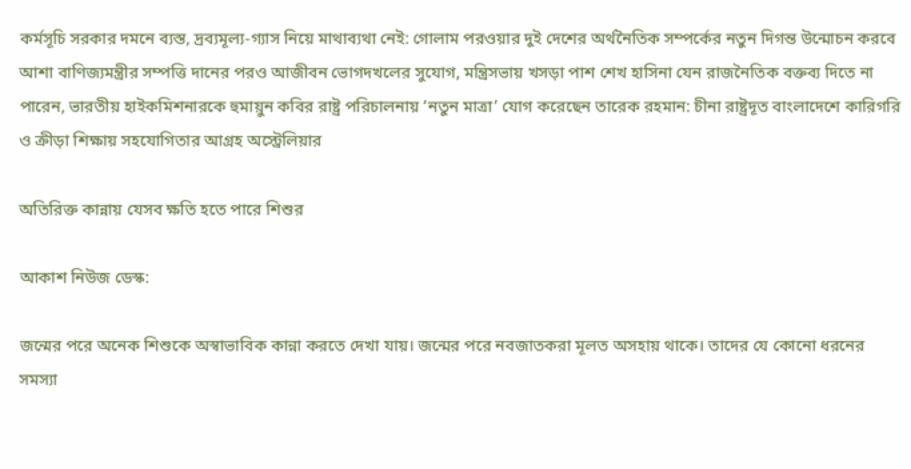কর্মসূচি সরকার দমনে ব্যস্ত, দ্রব্যমূল্য-গ্যাস নিয়ে মাথাব্যথা নেই: গোলাম পরওয়ার দুই দেশের অর্থনৈতিক সম্পর্কের নতুন দিগন্ত উন্মোচন করবে আশা বাণিজ্যমন্ত্রীর সম্পত্তি দানের পরও আজীবন ভোগদখলের সুযোগ, মন্ত্রিসভায় খসড়া পাশ শেখ হাসিনা যেন রাজনৈতিক বক্তব্য দিতে না পারেন, ভারতীয় হাইকমিশনারকে হুমায়ুন কবির রাষ্ট্র পরিচালনায় ‘নতুন মাত্রা’ যোগ করেছেন তারেক রহমান: চীনা রাষ্ট্রদূত বাংলাদেশে কারিগরি ও ক্রীড়া শিক্ষায় সহযোগিতার আগ্রহ অস্ট্রেলিয়ার

অতিরিক্ত কান্নায় যেসব ক্ষতি হতে পারে শিশুর

আকাশ নিউজ ডেস্ক:

জন্মের পরে অনেক শিশুকে অস্বাভাবিক কান্না করতে দেখা যায়। জন্মের পরে নবজাতকরা মূলত অসহায় থাকে। তাদের যে কোনো ধরনের সমস্যা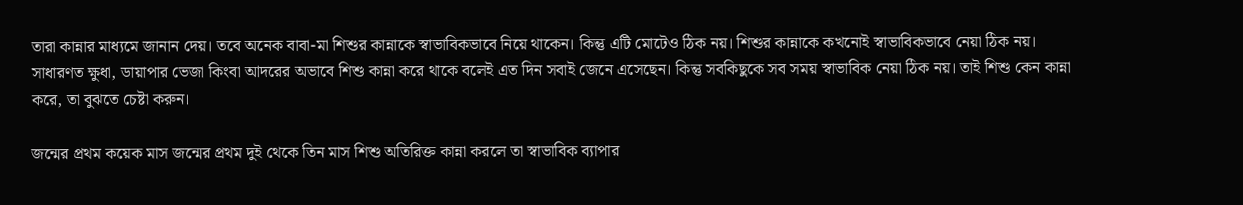তারা কান্নার মাধ্যমে জানান দেয়। তবে অনেক বাবা-মা শিশুর কান্নাকে স্বাভাবিকভাবে নিয়ে থাকেন। কিন্তু এটি মোটেও ঠিক নয়। শিশুর কান্নাকে কখনোই স্বাভাবিকভাবে নেয়া ঠিক নয়।
সাধারণত ক্ষুধা, ডায়াপার ভেজা কিংবা আদরের অভাবে শিশু কান্না করে থাকে বলেই এত দিন সবাই জেনে এসেছেন। কিন্তু সবকিছুকে সব সময় স্বাভাবিক নেয়া ঠিক নয়। তাই শিশু কেন কান্না করে, তা বুঝতে চেষ্টা করুন।

জন্মের প্রথম কয়েক মাস জন্মের প্রথম দুই থেকে তিন মাস শিশু অতিরিক্ত কান্না করলে তা স্বাভাবিক ব্যাপার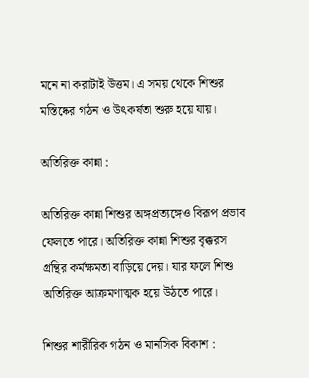মনে না করাটাই উত্তম। এ সময় থেকে শিশুর মস্তিষ্কের গঠন ও উৎকর্ষতা শুরু হয়ে যায়।

অতিরিক্ত কান্না :

অতিরিক্ত কান্না শিশুর অঙ্গপ্রত্যঙ্গেও বিরূপ প্রভাব ফেলতে পারে। অতিরিক্ত কান্না শিশুর বৃক্করস গ্রন্থির কর্মক্ষমতা বাড়িয়ে দেয়। যার ফলে শিশু অতিরিক্ত আক্রমণাত্মক হয়ে উঠতে পারে।

শিশুর শারীরিক গঠন ও মানসিক বিকাশ :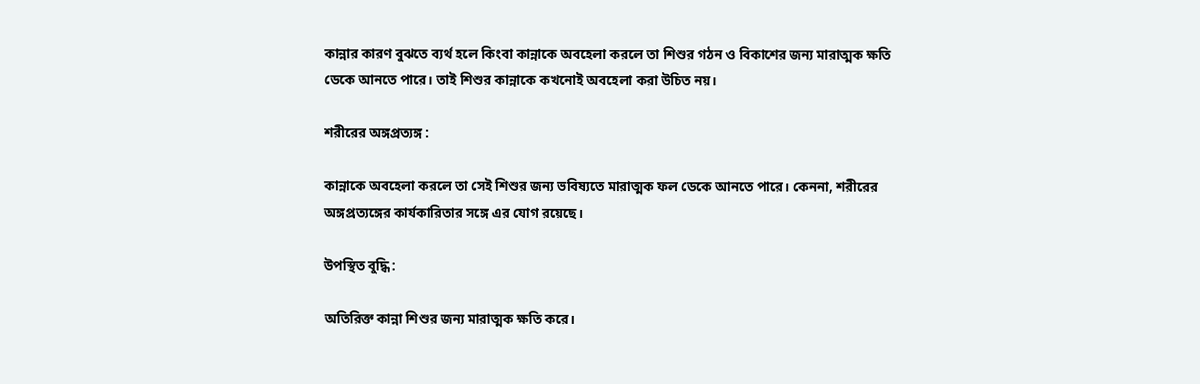কান্নার কারণ বুঝতে ব্যর্থ হলে কিংবা কান্নাকে অবহেলা করলে তা শিশুর গঠন ও বিকাশের জন্য মারাত্মক ক্ষতি ডেকে আনতে পারে। তাই শিশুর কান্নাকে কখনোই অবহেলা করা উচিত নয়।

শরীরের অঙ্গপ্রত্যঙ্গ :

কান্নাকে অবহেলা করলে তা সেই শিশুর জন্য ভবিষ্যতে মারাত্মক ফল ডেকে আনতে পারে। কেননা, শরীরের অঙ্গপ্রত্যঙ্গের কার্যকারিতার সঙ্গে এর যোগ রয়েছে।

উপস্থিত বুদ্ধি :

অতিরিক্ত কান্না শিশুর জন্য মারাত্মক ক্ষতি করে।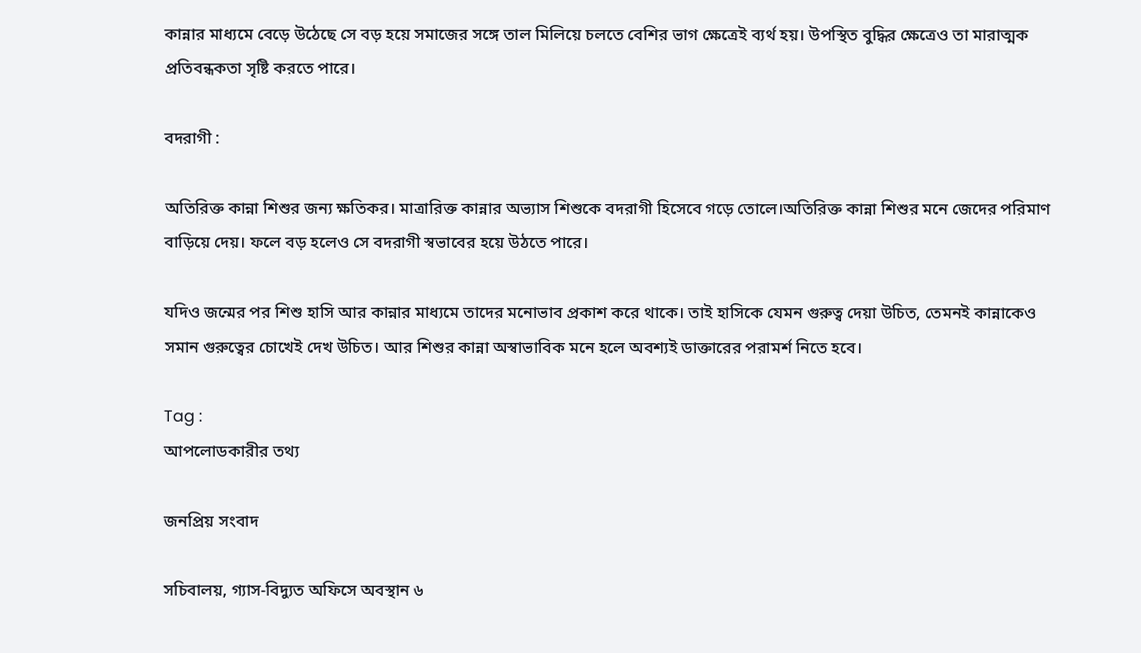কান্নার মাধ্যমে বেড়ে উঠেছে সে বড় হয়ে সমাজের সঙ্গে তাল মিলিয়ে চলতে বেশির ভাগ ক্ষেত্রেই ব্যর্থ হয়। উপস্থিত বুদ্ধির ক্ষেত্রেও তা মারাত্মক প্রতিবন্ধকতা সৃষ্টি করতে পারে।

বদরাগী :

অতিরিক্ত কান্না শিশুর জন্য ক্ষতিকর। মাত্রারিক্ত কান্নার অভ্যাস শিশুকে বদরাগী হিসেবে গড়ে তোলে।অতিরিক্ত কান্না শিশুর মনে জেদের পরিমাণ বাড়িয়ে দেয়। ফলে বড় হলেও সে বদরাগী স্বভাবের হয়ে উঠতে পারে।

যদিও জন্মের পর শিশু হাসি আর কান্নার মাধ্যমে তাদের মনোভাব প্রকাশ করে থাকে। তাই হাসিকে যেমন গুরুত্ব দেয়া উচিত, তেমনই কান্নাকেও সমান গুরুত্বের চোখেই দেখ উচিত। আর শিশুর কান্না অস্বাভাবিক মনে হলে অবশ্যই ডাক্তারের পরামর্শ নিতে হবে।

Tag :
আপলোডকারীর তথ্য

জনপ্রিয় সংবাদ

সচিবালয়, গ্যাস-বিদ্যুত অফিসে অবস্থান ৬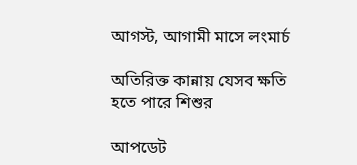আগস্ট, আগামী মাসে লংমার্চ

অতিরিক্ত কান্নায় যেসব ক্ষতি হতে পারে শিশুর

আপডেট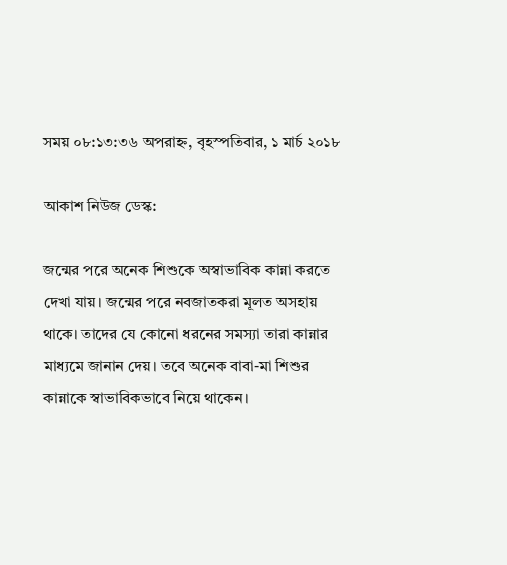সময় ০৮:১৩:৩৬ অপরাহ্ন, বৃহস্পতিবার, ১ মার্চ ২০১৮

আকাশ নিউজ ডেস্ক:

জন্মের পরে অনেক শিশুকে অস্বাভাবিক কান্না করতে দেখা যায়। জন্মের পরে নবজাতকরা মূলত অসহায় থাকে। তাদের যে কোনো ধরনের সমস্যা তারা কান্নার মাধ্যমে জানান দেয়। তবে অনেক বাবা-মা শিশুর কান্নাকে স্বাভাবিকভাবে নিয়ে থাকেন।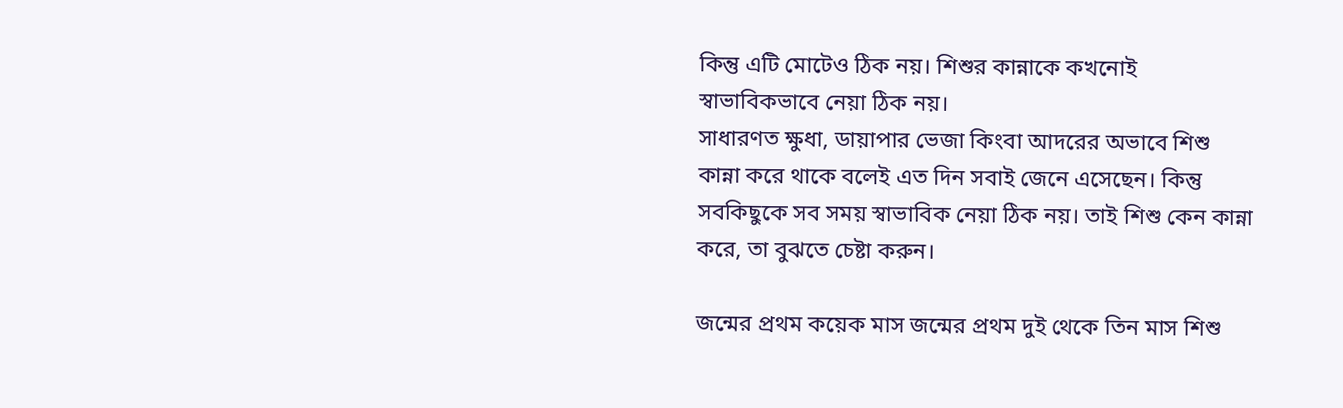কিন্তু এটি মোটেও ঠিক নয়। শিশুর কান্নাকে কখনোই স্বাভাবিকভাবে নেয়া ঠিক নয়।
সাধারণত ক্ষুধা, ডায়াপার ভেজা কিংবা আদরের অভাবে শিশু কান্না করে থাকে বলেই এত দিন সবাই জেনে এসেছেন। কিন্তু সবকিছুকে সব সময় স্বাভাবিক নেয়া ঠিক নয়। তাই শিশু কেন কান্না করে, তা বুঝতে চেষ্টা করুন।

জন্মের প্রথম কয়েক মাস জন্মের প্রথম দুই থেকে তিন মাস শিশু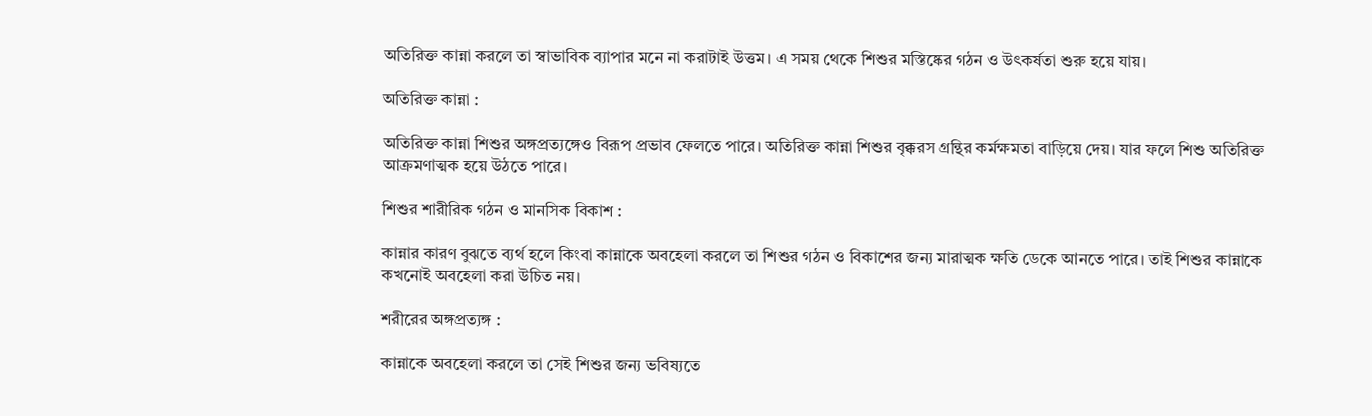অতিরিক্ত কান্না করলে তা স্বাভাবিক ব্যাপার মনে না করাটাই উত্তম। এ সময় থেকে শিশুর মস্তিষ্কের গঠন ও উৎকর্ষতা শুরু হয়ে যায়।

অতিরিক্ত কান্না :

অতিরিক্ত কান্না শিশুর অঙ্গপ্রত্যঙ্গেও বিরূপ প্রভাব ফেলতে পারে। অতিরিক্ত কান্না শিশুর বৃক্করস গ্রন্থির কর্মক্ষমতা বাড়িয়ে দেয়। যার ফলে শিশু অতিরিক্ত আক্রমণাত্মক হয়ে উঠতে পারে।

শিশুর শারীরিক গঠন ও মানসিক বিকাশ :

কান্নার কারণ বুঝতে ব্যর্থ হলে কিংবা কান্নাকে অবহেলা করলে তা শিশুর গঠন ও বিকাশের জন্য মারাত্মক ক্ষতি ডেকে আনতে পারে। তাই শিশুর কান্নাকে কখনোই অবহেলা করা উচিত নয়।

শরীরের অঙ্গপ্রত্যঙ্গ :

কান্নাকে অবহেলা করলে তা সেই শিশুর জন্য ভবিষ্যতে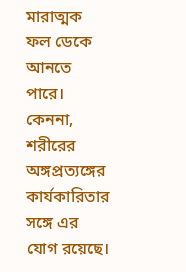মারাত্মক ফল ডেকে আনতে পারে। কেননা, শরীরের অঙ্গপ্রত্যঙ্গের কার্যকারিতার সঙ্গে এর যোগ রয়েছে।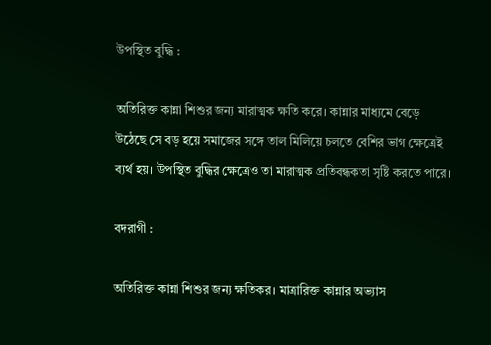উপস্থিত বুদ্ধি :

অতিরিক্ত কান্না শিশুর জন্য মারাত্মক ক্ষতি করে। কান্নার মাধ্যমে বেড়ে উঠেছে সে বড় হয়ে সমাজের সঙ্গে তাল মিলিয়ে চলতে বেশির ভাগ ক্ষেত্রেই ব্যর্থ হয়। উপস্থিত বুদ্ধির ক্ষেত্রেও তা মারাত্মক প্রতিবন্ধকতা সৃষ্টি করতে পারে।

বদরাগী :

অতিরিক্ত কান্না শিশুর জন্য ক্ষতিকর। মাত্রারিক্ত কান্নার অভ্যাস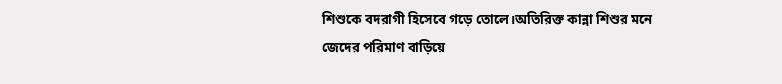শিশুকে বদরাগী হিসেবে গড়ে তোলে।অতিরিক্ত কান্না শিশুর মনে জেদের পরিমাণ বাড়িয়ে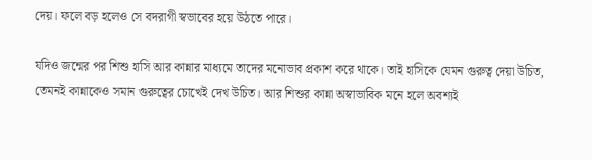দেয়। ফলে বড় হলেও সে বদরাগী স্বভাবের হয়ে উঠতে পারে।

যদিও জন্মের পর শিশু হাসি আর কান্নার মাধ্যমে তাদের মনোভাব প্রকাশ করে থাকে। তাই হাসিকে যেমন গুরুত্ব দেয়া উচিত, তেমনই কান্নাকেও সমান গুরুত্বের চোখেই দেখ উচিত। আর শিশুর কান্না অস্বাভাবিক মনে হলে অবশ্যই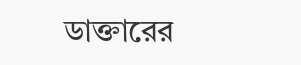ডাক্তারের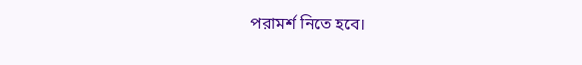পরামর্শ নিতে হবে।